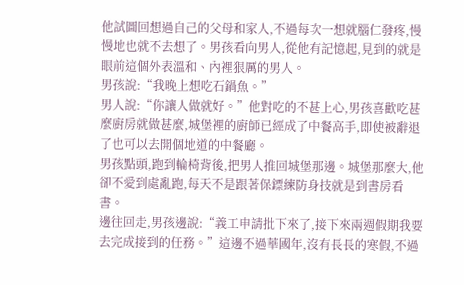他試圖回想過自己的父母和家人,不過每次一想就腦仁發疼,慢慢地也就不去想了。男孩看向男人,從他有記憶起,見到的就是眼前這個外表溫和、內裡狠厲的男人。
男孩說:“我晚上想吃石鍋魚。”
男人說:“你讓人做就好。”他對吃的不甚上心,男孩喜歡吃甚麼廚房就做甚麼,城堡裡的廚師已經成了中餐高手,即使被辭退了也可以去開個地道的中餐廳。
男孩點頭,跑到輪椅背後,把男人推回城堡那邊。城堡那麼大,他卻不愛到處亂跑,每天不是跟著保鏢練防身技就是到書房看書。
邊往回走,男孩邊說:“義工申請批下來了,接下來兩週假期我要去完成接到的任務。”這邊不過華國年,沒有長長的寒假,不過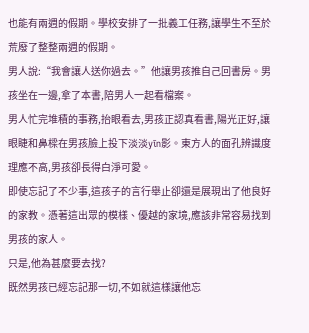也能有兩週的假期。學校安排了一批義工任務,讓學生不至於荒廢了整整兩週的假期。
男人說:“我會讓人送你過去。”他讓男孩推自己回書房。男孩坐在一邊,拿了本書,陪男人一起看檔案。
男人忙完堆積的事務,抬眼看去,男孩正認真看書,陽光正好,讓眼睫和鼻樑在男孩臉上投下淡淡yīn影。東方人的面孔辨識度理應不高,男孩卻長得白淨可愛。
即使忘記了不少事,這孩子的言行舉止卻還是展現出了他良好的家教。憑著這出眾的模樣、優越的家境,應該非常容易找到男孩的家人。
只是,他為甚麼要去找?
既然男孩已經忘記那一切,不如就這樣讓他忘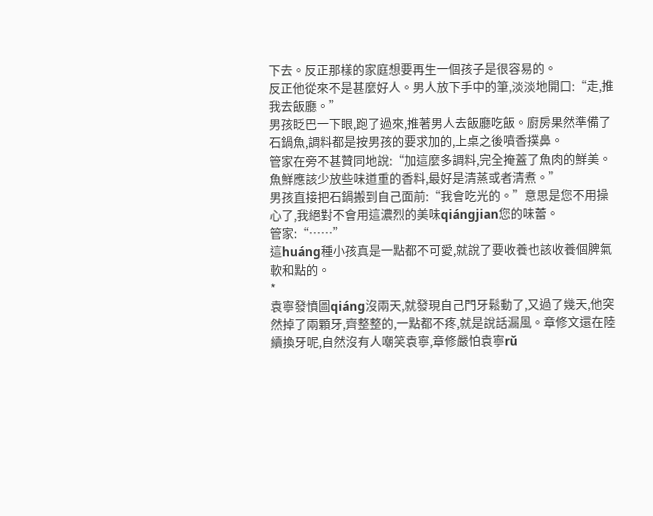下去。反正那樣的家庭想要再生一個孩子是很容易的。
反正他從來不是甚麼好人。男人放下手中的筆,淡淡地開口:“走,推我去飯廳。”
男孩眨巴一下眼,跑了過來,推著男人去飯廳吃飯。廚房果然準備了石鍋魚,調料都是按男孩的要求加的,上桌之後噴香撲鼻。
管家在旁不甚贊同地說:“加這麼多調料,完全掩蓋了魚肉的鮮美。魚鮮應該少放些味道重的香料,最好是清蒸或者清煮。”
男孩直接把石鍋搬到自己面前:“我會吃光的。”意思是您不用操心了,我絕對不會用這濃烈的美味qiángjian您的味蕾。
管家:“……”
這huáng種小孩真是一點都不可愛,就說了要收養也該收養個脾氣軟和點的。
*
袁寧發憤圖qiáng沒兩天,就發現自己門牙鬆動了,又過了幾天,他突然掉了兩顆牙,齊整整的,一點都不疼,就是說話漏風。章修文還在陸續換牙呢,自然沒有人嘲笑袁寧,章修嚴怕袁寧rǔ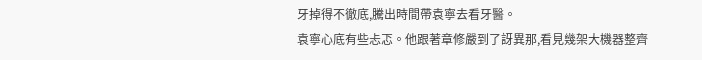牙掉得不徹底,騰出時間帶袁寧去看牙醫。
袁寧心底有些忐忑。他跟著章修嚴到了訝異那,看見幾架大機器整齊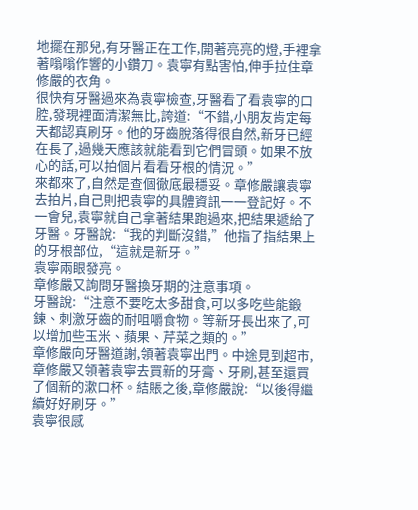地擺在那兒,有牙醫正在工作,開著亮亮的燈,手裡拿著嗡嗡作響的小鑽刀。袁寧有點害怕,伸手拉住章修嚴的衣角。
很快有牙醫過來為袁寧檢查,牙醫看了看袁寧的口腔,發現裡面清潔無比,誇道:“不錯,小朋友肯定每天都認真刷牙。他的牙齒脫落得很自然,新牙已經在長了,過幾天應該就能看到它們冒頭。如果不放心的話,可以拍個片看看牙根的情況。”
來都來了,自然是查個徹底最穩妥。章修嚴讓袁寧去拍片,自己則把袁寧的具體資訊一一登記好。不一會兒,袁寧就自己拿著結果跑過來,把結果遞給了牙醫。牙醫說:“我的判斷沒錯,”他指了指結果上的牙根部位,“這就是新牙。”
袁寧兩眼發亮。
章修嚴又詢問牙醫換牙期的注意事項。
牙醫說:“注意不要吃太多甜食,可以多吃些能鍛鍊、刺激牙齒的耐咀嚼食物。等新牙長出來了,可以增加些玉米、蘋果、芹菜之類的。”
章修嚴向牙醫道謝,領著袁寧出門。中途見到超市,章修嚴又領著袁寧去買新的牙膏、牙刷,甚至還買了個新的漱口杯。結賬之後,章修嚴說:“以後得繼續好好刷牙。”
袁寧很感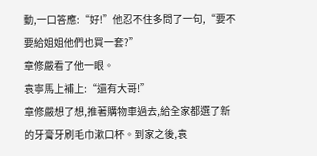動,一口答應:“好!”他忍不住多問了一句,“要不要給姐姐他們也買一套?”
章修嚴看了他一眼。
袁寧馬上補上:“還有大哥!”
章修嚴想了想,推著購物車過去,給全家都選了新的牙膏牙刷毛巾漱口杯。到家之後,袁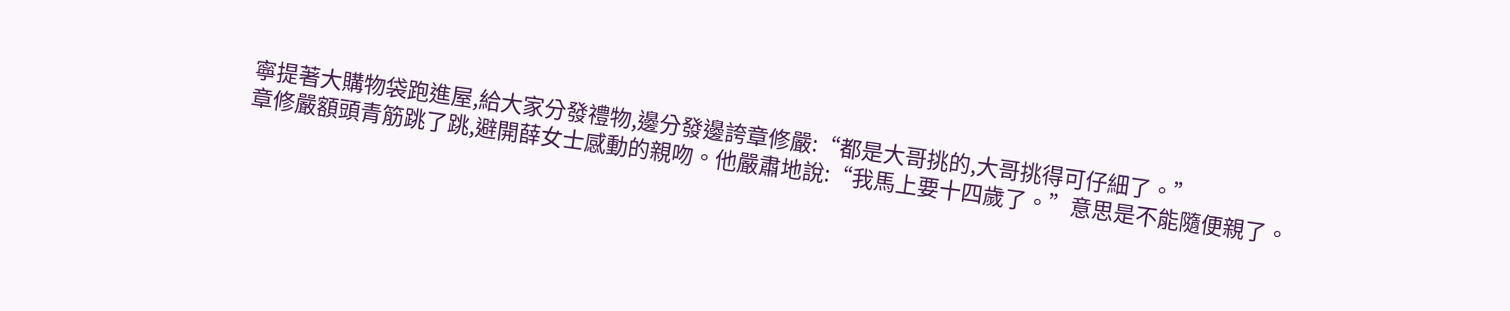寧提著大購物袋跑進屋,給大家分發禮物,邊分發邊誇章修嚴:“都是大哥挑的,大哥挑得可仔細了。”
章修嚴額頭青筋跳了跳,避開薛女士感動的親吻。他嚴肅地說:“我馬上要十四歲了。”意思是不能隨便親了。